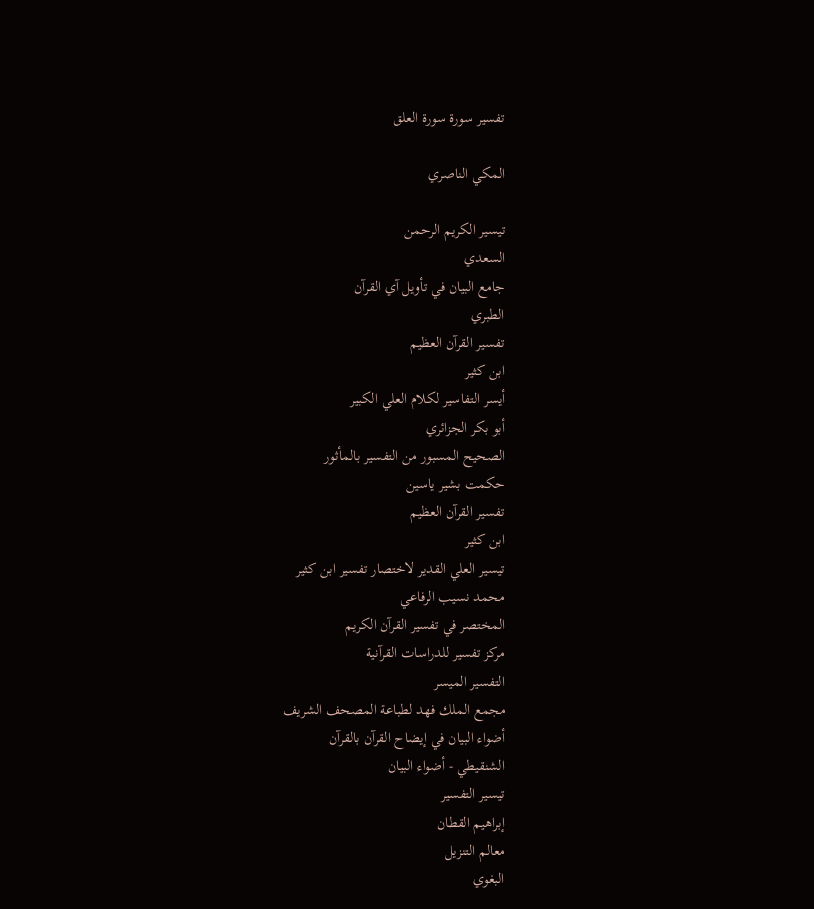تفسير سورة سورة العلق

المكي الناصري

تيسير الكريم الرحمن
السعدي
جامع البيان في تأويل آي القرآن
الطبري
تفسير القرآن العظيم
ابن كثير
أيسر التفاسير لكلام العلي الكبير
أبو بكر الجزائري
الصحيح المسبور من التفسير بالمأثور
حكمت بشير ياسين
تفسير القرآن العظيم
ابن كثير
تيسير العلي القدير لاختصار تفسير ابن كثير
محمد نسيب الرفاعي
المختصر في تفسير القرآن الكريم
مركز تفسير للدراسات القرآنية
التفسير الميسر
مجمع الملك فهد لطباعة المصحف الشريف
أضواء البيان في إيضاح القرآن بالقرآن
الشنقيطي - أضواء البيان
تيسير التفسير
إبراهيم القطان
معالم التنزيل
البغوي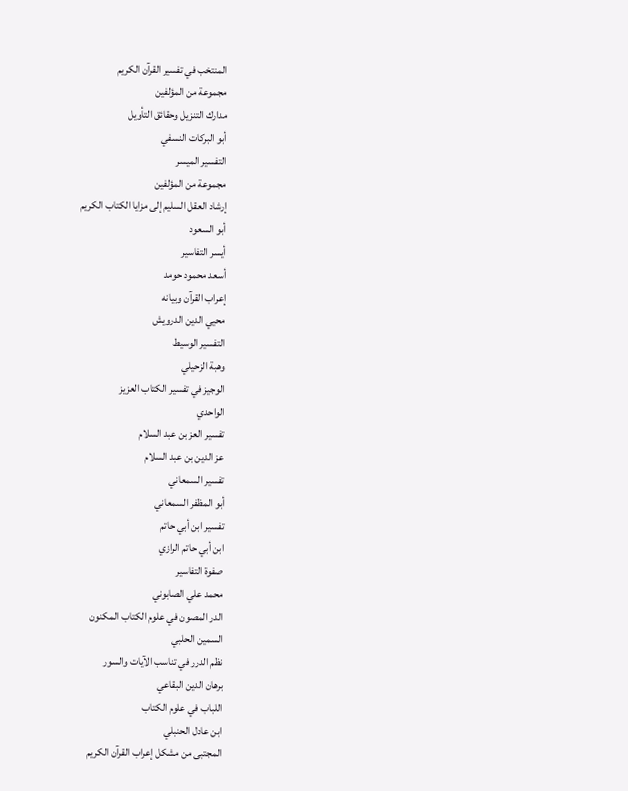المنتخب في تفسير القرآن الكريم
مجموعة من المؤلفين
مدارك التنزيل وحقائق التأويل
أبو البركات النسفي
التفسير الميسر
مجموعة من المؤلفين
إرشاد العقل السليم إلى مزايا الكتاب الكريم
أبو السعود
أيسر التفاسير
أسعد محمود حومد
إعراب القرآن وبيانه
محيي الدين الدرويش
التفسير الوسيط
وهبة الزحيلي
الوجيز في تفسير الكتاب العزيز
الواحدي
تفسير العز بن عبد السلام
عز الدين بن عبد السلام
تفسير السمعاني
أبو المظفر السمعاني
تفسير ابن أبي حاتم
ابن أبي حاتم الرازي
صفوة التفاسير
محمد علي الصابوني
الدر المصون في علوم الكتاب المكنون
السمين الحلبي
نظم الدرر في تناسب الآيات والسور
برهان الدين البقاعي
اللباب في علوم الكتاب
ابن عادل الحنبلي
المجتبى من مشكل إعراب القرآن الكريم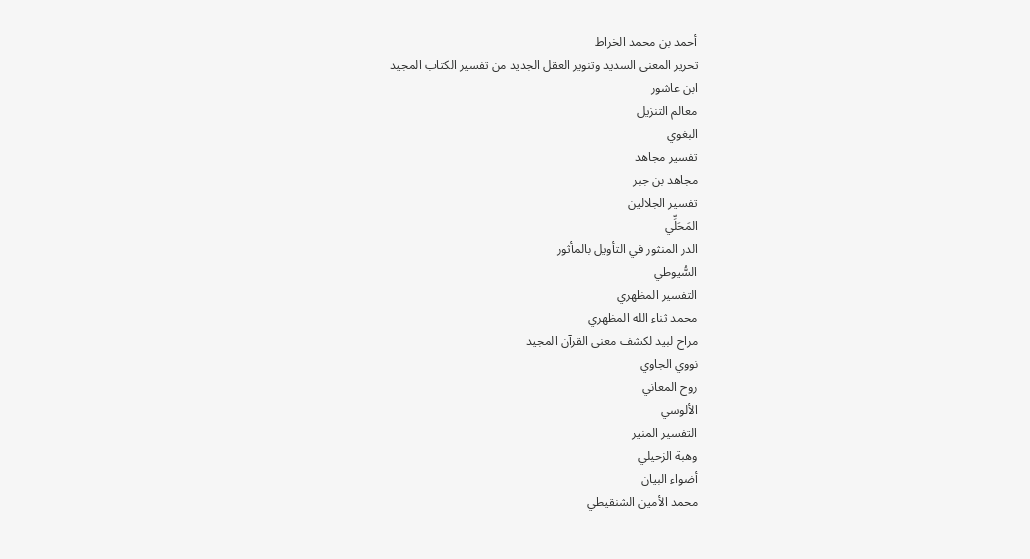أحمد بن محمد الخراط
تحرير المعنى السديد وتنوير العقل الجديد من تفسير الكتاب المجيد
ابن عاشور
معالم التنزيل
البغوي
تفسير مجاهد
مجاهد بن جبر
تفسير الجلالين
المَحَلِّي
الدر المنثور في التأويل بالمأثور
السُّيوطي
التفسير المظهري
محمد ثناء الله المظهري
مراح لبيد لكشف معنى القرآن المجيد
نووي الجاوي
روح المعاني
الألوسي
التفسير المنير
وهبة الزحيلي
أضواء البيان
محمد الأمين الشنقيطي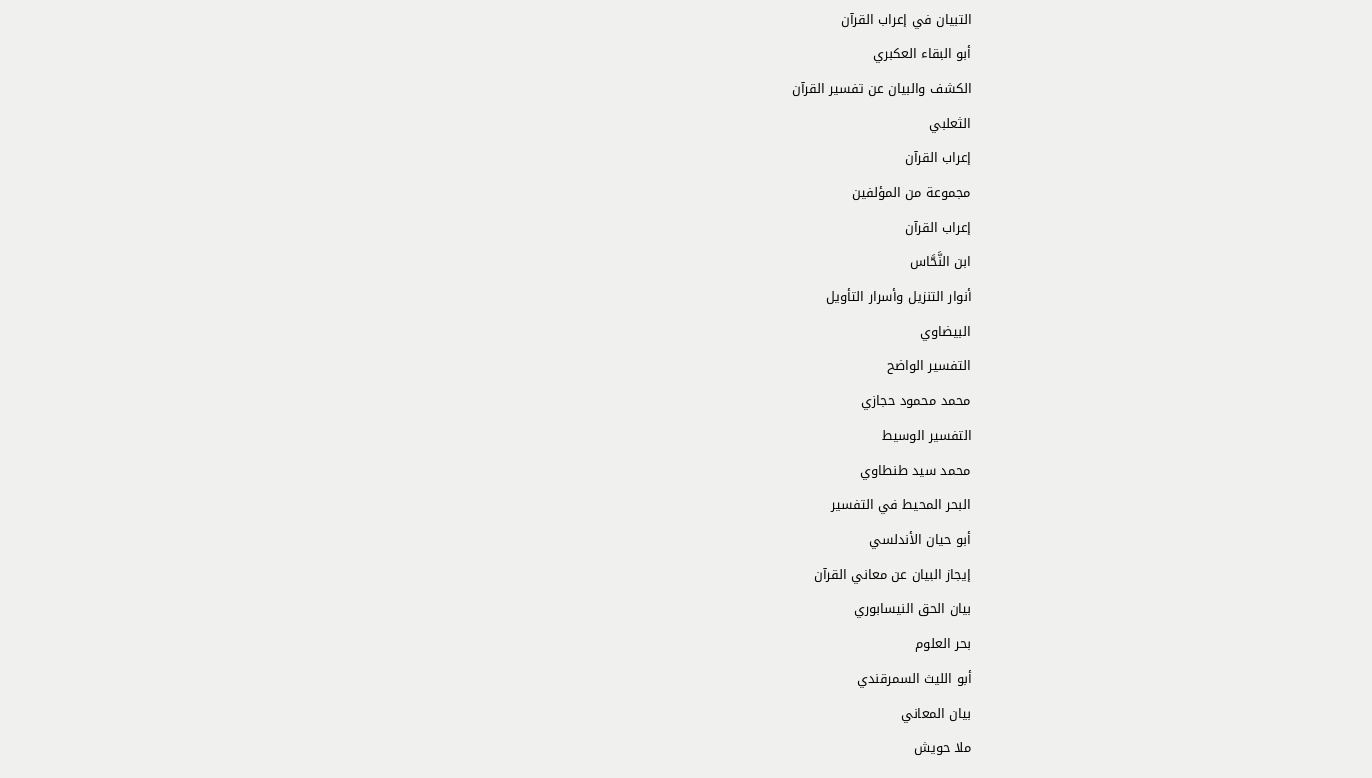التبيان في إعراب القرآن
أبو البقاء العكبري
الكشف والبيان عن تفسير القرآن
الثعلبي
إعراب القرآن
مجموعة من المؤلفين
إعراب القرآن
ابن النَّحَّاس
أنوار التنزيل وأسرار التأويل
البيضاوي
التفسير الواضح
محمد محمود حجازي
التفسير الوسيط
محمد سيد طنطاوي
البحر المحيط في التفسير
أبو حيان الأندلسي
إيجاز البيان عن معاني القرآن
بيان الحق النيسابوري
بحر العلوم
أبو الليث السمرقندي
بيان المعاني
ملا حويش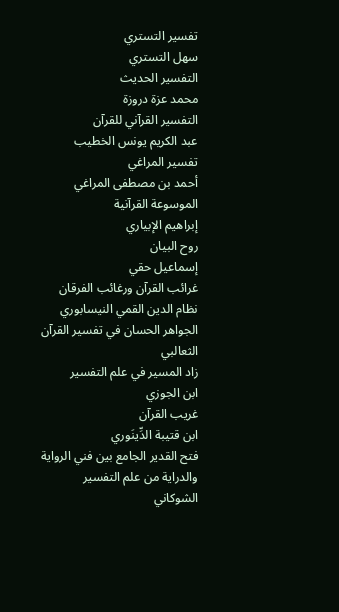تفسير التستري
سهل التستري
التفسير الحديث
محمد عزة دروزة
التفسير القرآني للقرآن
عبد الكريم يونس الخطيب
تفسير المراغي
أحمد بن مصطفى المراغي
الموسوعة القرآنية
إبراهيم الإبياري
روح البيان
إسماعيل حقي
غرائب القرآن ورغائب الفرقان
نظام الدين القمي النيسابوري
الجواهر الحسان في تفسير القرآن
الثعالبي
زاد المسير في علم التفسير
ابن الجوزي
غريب القرآن
ابن قتيبة الدِّينَوري
فتح القدير الجامع بين فني الرواية والدراية من علم التفسير
الشوكاني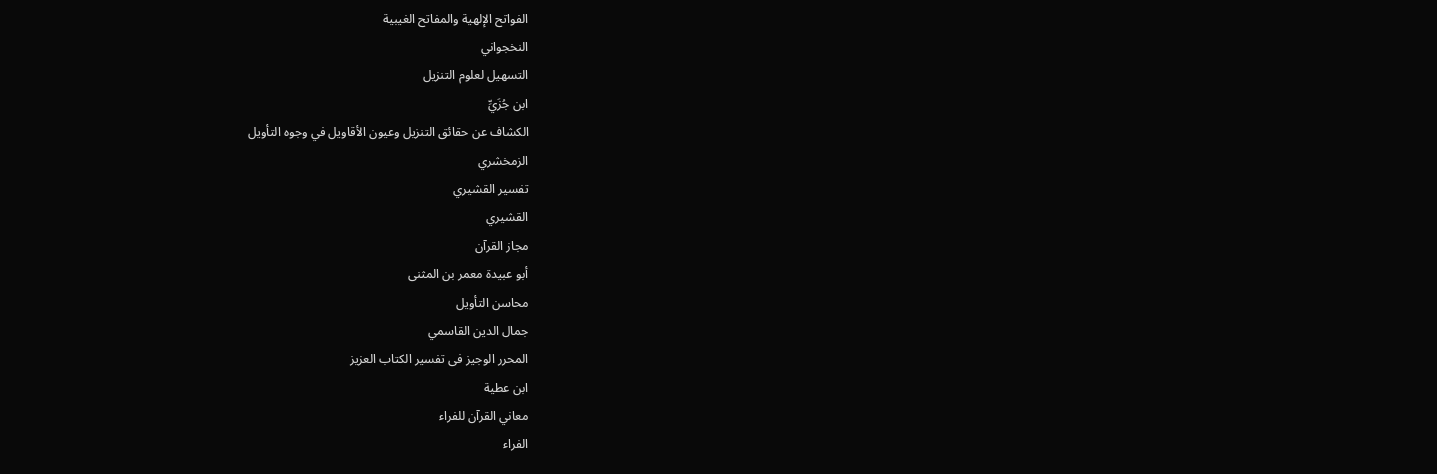الفواتح الإلهية والمفاتح الغيبية
النخجواني
التسهيل لعلوم التنزيل
ابن جُزَيِّ
الكشاف عن حقائق التنزيل وعيون الأقاويل في وجوه التأويل
الزمخشري
تفسير القشيري
القشيري
مجاز القرآن
أبو عبيدة معمر بن المثنى
محاسن التأويل
جمال الدين القاسمي
المحرر الوجيز فى تفسير الكتاب العزيز
ابن عطية
معاني القرآن للفراء
الفراء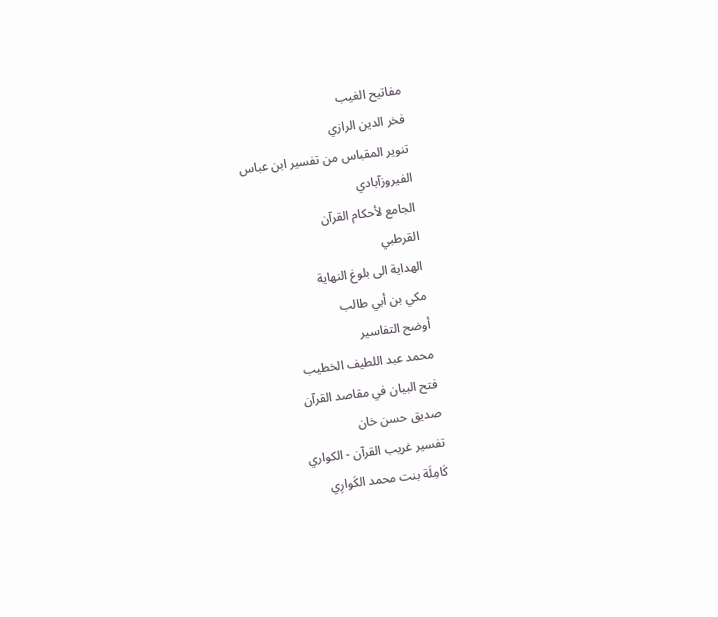مفاتيح الغيب
فخر الدين الرازي
تنوير المقباس من تفسير ابن عباس
الفيروزآبادي
الجامع لأحكام القرآن
القرطبي
الهداية الى بلوغ النهاية
مكي بن أبي طالب
أوضح التفاسير
محمد عبد اللطيف الخطيب
فتح البيان في مقاصد القرآن
صديق حسن خان
تفسير غريب القرآن - الكواري
كَامِلَة بنت محمد الكَوارِي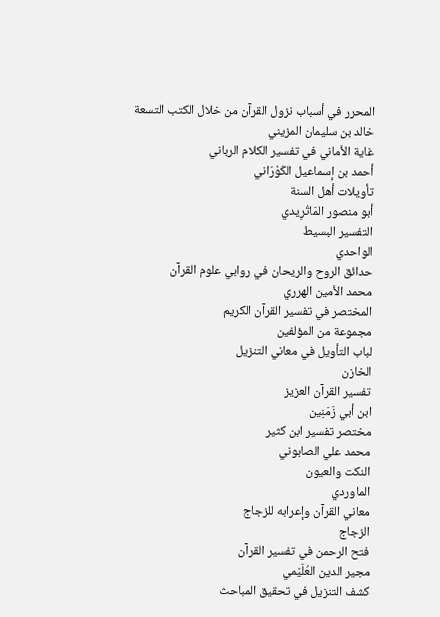المحرر في أسباب نزول القرآن من خلال الكتب التسعة
خالد بن سليمان المزيني
غاية الأماني في تفسير الكلام الرباني
أحمد بن إسماعيل الكَوْرَاني
تأويلات أهل السنة
أبو منصور المَاتُرِيدي
التفسير البسيط
الواحدي
حدائق الروح والريحان في روابي علوم القرآن
محمد الأمين الهرري
المختصر في تفسير القرآن الكريم
مجموعة من المؤلفين
لباب التأويل في معاني التنزيل
الخازن
تفسير القرآن العزيز
ابن أبي زَمَنِين
مختصر تفسير ابن كثير
محمد علي الصابوني
النكت والعيون
الماوردي
معاني القرآن وإعرابه للزجاج
الزجاج
فتح الرحمن في تفسير القرآن
مجير الدين العُلَيْمي
كشف التنزيل في تحقيق المباحث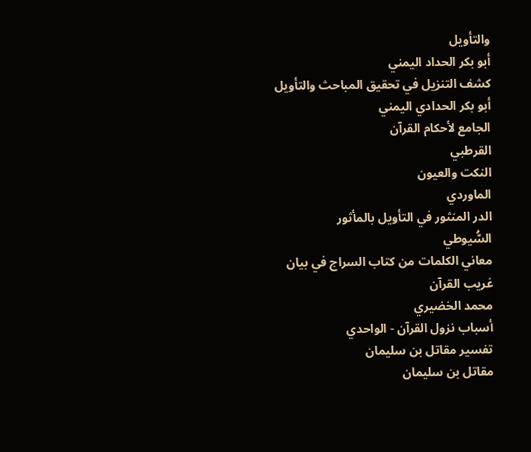والتأويل
أبو بكر الحداد اليمني
كشف التنزيل في تحقيق المباحث والتأويل
أبو بكر الحدادي اليمني
الجامع لأحكام القرآن
القرطبي
النكت والعيون
الماوردي
الدر المنثور في التأويل بالمأثور
السُّيوطي
معاني الكلمات من كتاب السراج في بيان غريب القرآن
محمد الخضيري
أسباب نزول القرآن - الواحدي
تفسير مقاتل بن سليمان
مقاتل بن سليمان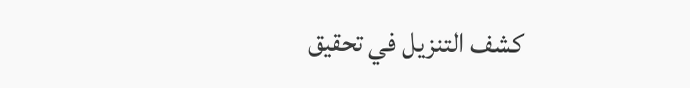كشف التنزيل في تحقيق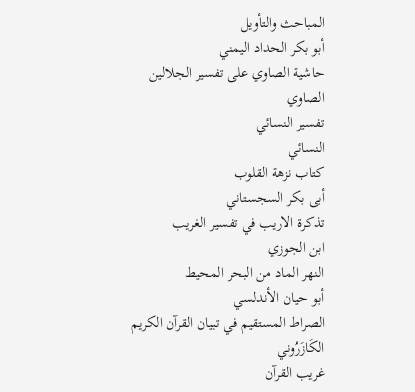المباحث والتأويل
أبو بكر الحداد اليمني
حاشية الصاوي على تفسير الجلالين
الصاوي
تفسير النسائي
النسائي
كتاب نزهة القلوب
أبى بكر السجستاني
تذكرة الاريب في تفسير الغريب
ابن الجوزي
النهر الماد من البحر المحيط
أبو حيان الأندلسي
الصراط المستقيم في تبيان القرآن الكريم
الكَازَرُوني
غريب القرآن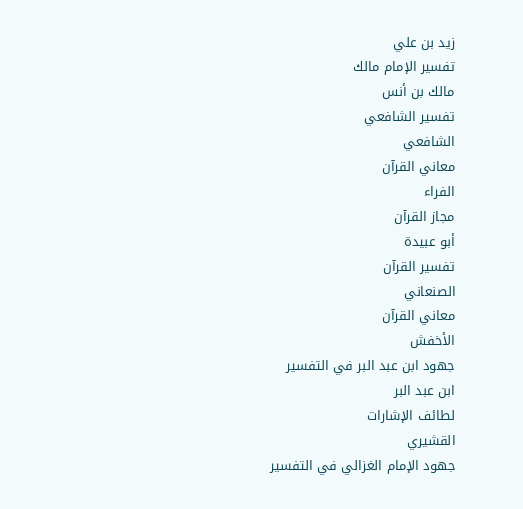زيد بن علي
تفسير الإمام مالك
مالك بن أنس
تفسير الشافعي
الشافعي
معاني القرآن
الفراء
مجاز القرآن
أبو عبيدة
تفسير القرآن
الصنعاني
معاني القرآن
الأخفش
جهود ابن عبد البر في التفسير
ابن عبد البر
لطائف الإشارات
القشيري
جهود الإمام الغزالي في التفسير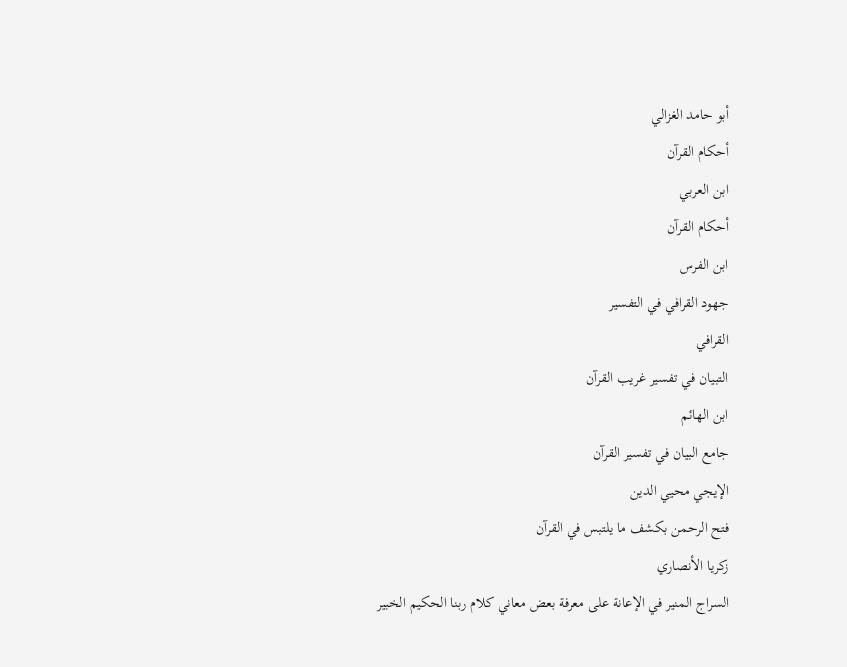أبو حامد الغزالي
أحكام القرآن
ابن العربي
أحكام القرآن
ابن الفرس
جهود القرافي في التفسير
القرافي
التبيان في تفسير غريب القرآن
ابن الهائم
جامع البيان في تفسير القرآن
الإيجي محيي الدين
فتح الرحمن بكشف ما يلتبس في القرآن
زكريا الأنصاري
السراج المنير في الإعانة على معرفة بعض معاني كلام ربنا الحكيم الخبير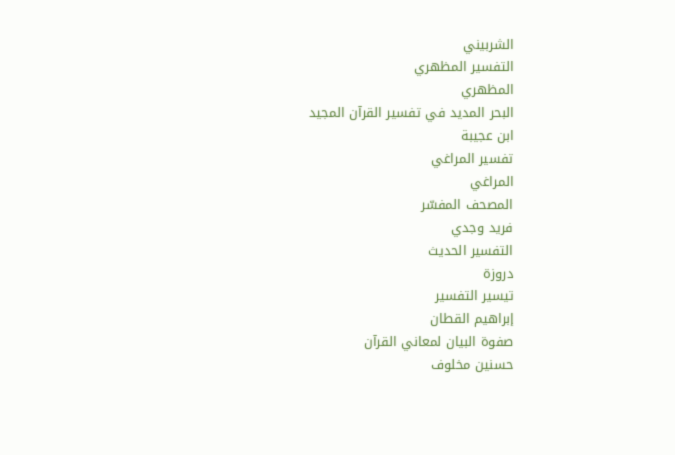الشربيني
التفسير المظهري
المظهري
البحر المديد في تفسير القرآن المجيد
ابن عجيبة
تفسير المراغي
المراغي
المصحف المفسّر
فريد وجدي
التفسير الحديث
دروزة
تيسير التفسير
إبراهيم القطان
صفوة البيان لمعاني القرآن
حسنين مخلوف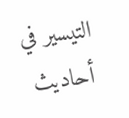التيسير في أحاديث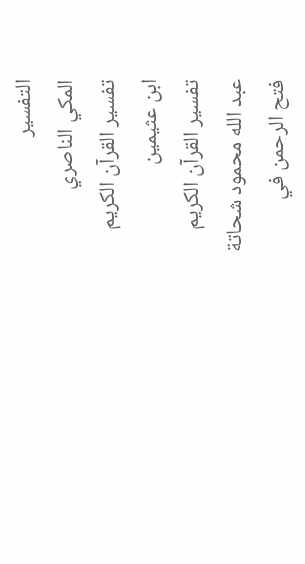التفسير
المكي الناصري
تفسير القرآن الكريم
ابن عثيمين
تفسير القرآن الكريم
عبد الله محمود شحاتة
فتح الرحمن في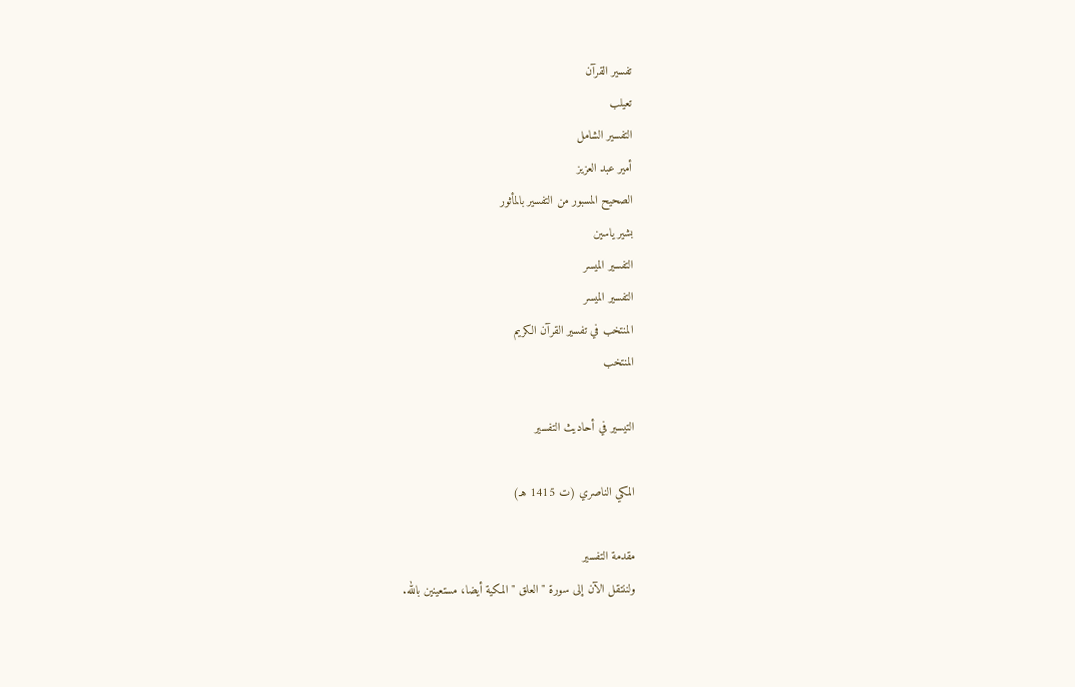تفسير القرآن
تعيلب
التفسير الشامل
أمير عبد العزيز
الصحيح المسبور من التفسير بالمأثور
بشير ياسين
التفسير الميسر
التفسير الميسر
المنتخب في تفسير القرآن الكريم
المنتخب

التيسير في أحاديث التفسير

المكي الناصري (ت 1415 هـ)

مقدمة التفسير
ولننتقل الآن إلى سورة " العلق " المكية أيضا، مستعينين بالله.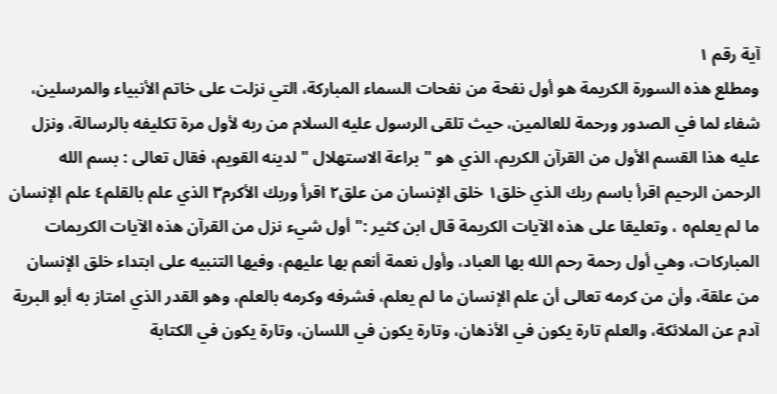آية رقم ١
ومطلع هذه السورة الكريمة هو أول نفحة من نفحات السماء المباركة، التي نزلت على خاتم الأنبياء والمرسلين، شفاء لما في الصدور ورحمة للعالمين، حيث تلقى الرسول عليه السلام من ربه لأول مرة تكليفه بالرسالة، ونزل عليه هذا القسم الأول من القرآن الكريم، الذي هو " براعة الاستهلال " لدينه القويم، فقال تعالى : بسم الله الرحمن الرحيم اقرأ باسم ربك الذي خلق١ خلق الإنسان من علق٢ اقرأ وربك الأكرم٣ الذي علم بالقلم٤ علم الإنسان ما لم يعلم٥ ، وتعليقا على هذه الآيات الكريمة قال ابن كثير :" أول شيء نزل من القرآن هذه الآيات الكريمات المباركات، وهي أول رحمة رحم الله بها العباد، وأول نعمة أنعم بها عليهم، وفيها التنبيه على ابتداء خلق الإنسان من علقة، وأن من كرمه تعالى أن علم الإنسان ما لم يعلم، فشرفه وكرمه بالعلم، وهو القدر الذي امتاز به أبو البرية آدم عن الملائكة، والعلم تارة يكون في الأذهان، وتارة يكون في اللسان، وتارة يكون في الكتابة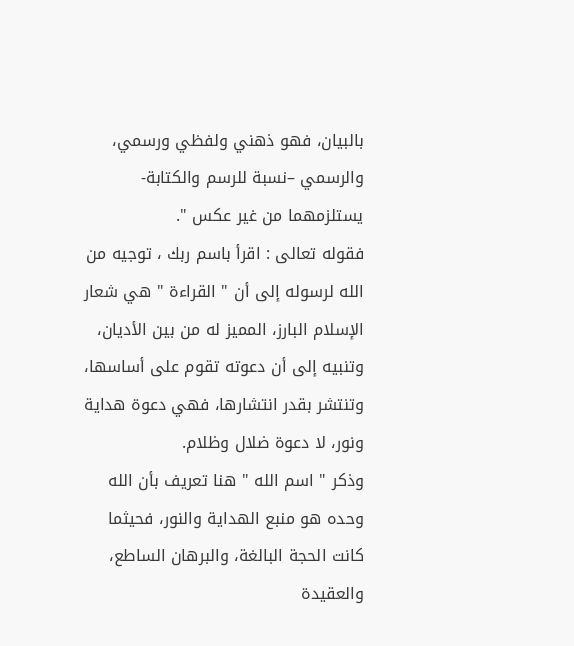بالبيان، فهو ذهني ولفظي ورسمي، والرسمي –نسبة للرسم والكتابة- يستلزمهما من غير عكس ".
فقوله تعالى : اقرأ باسم ربك ، توجيه من الله لرسوله إلى أن " القراءة " هي شعار الإسلام البارز، المميز له من بين الأديان، وتنبيه إلى أن دعوته تقوم على أساسها، وتنتشر بقدر انتشارها، فهي دعوة هداية ونور، لا دعوة ضلال وظلام.
وذكر " اسم الله " هنا تعريف بأن الله وحده هو منبع الهداية والنور، فحيثما كانت الحجة البالغة، والبرهان الساطع، والعقيدة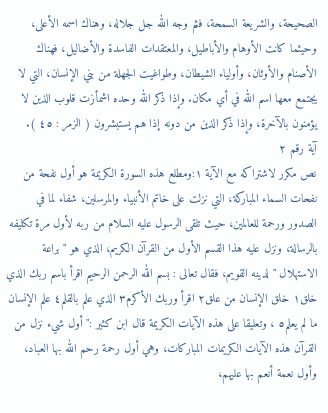الصحيحة، والشريعة السمحة، فثم وجه الله جل جلاله، وهناك اسمه الأعلى، وحيثما كانت الأوهام والأباطيل، والمعتقدات الفاسدة والأضاليل، فهناك الأصنام والأوثان، وأولياء الشيطان، وطواغيت الجهلة من بني الإنسان، التي لا يجتمع معها اسم الله في أي مكان. وإذا ذكر الله وحده اشمأزت قلوب الذين لا يؤمنون بالآخرة، وإذا ذكر الذين من دونه إذا هم يستبشرون ( الزمر : ٤٥ ).
آية رقم ٢
نص مكرر لاشتراكه مع الآية ١:ومطلع هذه السورة الكريمة هو أول نفحة من نفحات السماء المباركة، التي نزلت على خاتم الأنبياء والمرسلين، شفاء لما في الصدور ورحمة للعالمين، حيث تلقى الرسول عليه السلام من ربه لأول مرة تكليفه بالرسالة، ونزل عليه هذا القسم الأول من القرآن الكريم، الذي هو " براعة الاستهلال " لدينه القويم، فقال تعالى : بسم الله الرحمن الرحيم اقرأ باسم ربك الذي خلق١ خلق الإنسان من علق٢ اقرأ وربك الأكرم٣ الذي علم بالقلم٤ علم الإنسان ما لم يعلم٥ ، وتعليقا على هذه الآيات الكريمة قال ابن كثير :" أول شيء نزل من القرآن هذه الآيات الكريمات المباركات، وهي أول رحمة رحم الله بها العباد، وأول نعمة أنعم بها عليهم،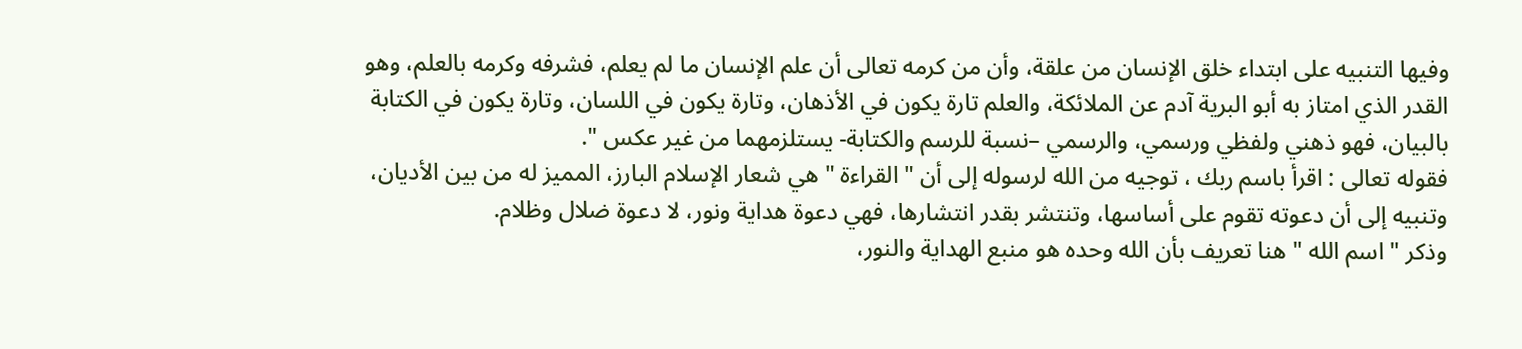وفيها التنبيه على ابتداء خلق الإنسان من علقة، وأن من كرمه تعالى أن علم الإنسان ما لم يعلم، فشرفه وكرمه بالعلم، وهو القدر الذي امتاز به أبو البرية آدم عن الملائكة، والعلم تارة يكون في الأذهان، وتارة يكون في اللسان، وتارة يكون في الكتابة بالبيان، فهو ذهني ولفظي ورسمي، والرسمي –نسبة للرسم والكتابة- يستلزمهما من غير عكس ".
فقوله تعالى : اقرأ باسم ربك ، توجيه من الله لرسوله إلى أن " القراءة " هي شعار الإسلام البارز، المميز له من بين الأديان، وتنبيه إلى أن دعوته تقوم على أساسها، وتنتشر بقدر انتشارها، فهي دعوة هداية ونور، لا دعوة ضلال وظلام.
وذكر " اسم الله " هنا تعريف بأن الله وحده هو منبع الهداية والنور،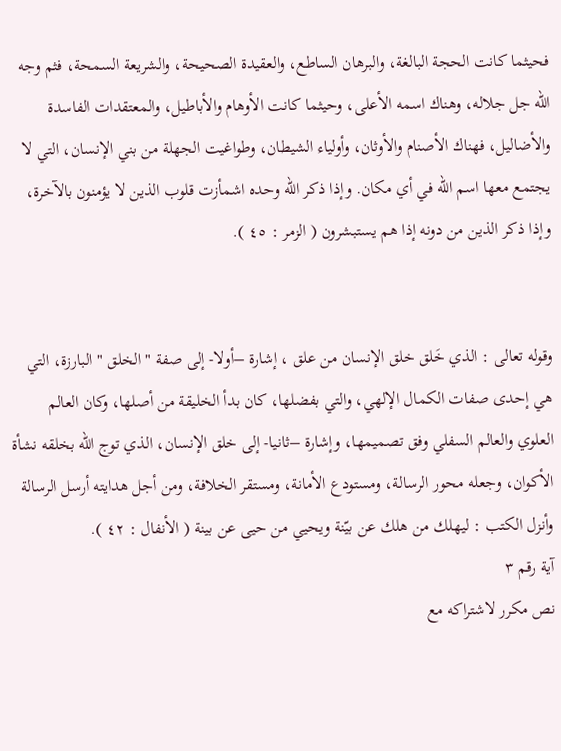فحيثما كانت الحجة البالغة، والبرهان الساطع، والعقيدة الصحيحة، والشريعة السمحة، فثم وجه الله جل جلاله، وهناك اسمه الأعلى، وحيثما كانت الأوهام والأباطيل، والمعتقدات الفاسدة والأضاليل، فهناك الأصنام والأوثان، وأولياء الشيطان، وطواغيت الجهلة من بني الإنسان، التي لا يجتمع معها اسم الله في أي مكان. وإذا ذكر الله وحده اشمأزت قلوب الذين لا يؤمنون بالآخرة، وإذا ذكر الذين من دونه إذا هم يستبشرون ( الزمر : ٤٥ ).


وقوله تعالى : الذي خَلق خلق الإنسان من علق ، إشارة –أولا- إلى صفة " الخلق " البارزة، التي هي إحدى صفات الكمال الإلهي، والتي بفضلها، كان بدأ الخليقة من أصلها، وكان العالم العلوي والعالم السفلي وفق تصميمها، وإشارة –ثانيا- إلى خلق الإنسان، الذي توج الله بخلقه نشأة الأكوان، وجعله محور الرسالة، ومستودع الأمانة، ومستقر الخلافة، ومن أجل هدايته أرسل الرسالة وأنزل الكتب : ليهلك من هلك عن بيّنة ويحيي من حيى عن بينة ( الأنفال : ٤٢ ).
آية رقم ٣
نص مكرر لاشتراكه مع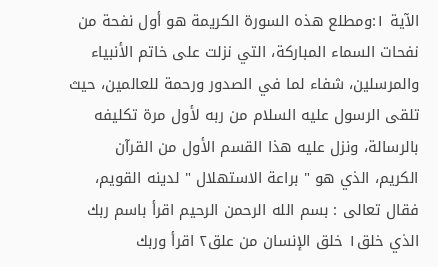الآية ١:ومطلع هذه السورة الكريمة هو أول نفحة من نفحات السماء المباركة، التي نزلت على خاتم الأنبياء والمرسلين، شفاء لما في الصدور ورحمة للعالمين، حيث تلقى الرسول عليه السلام من ربه لأول مرة تكليفه بالرسالة، ونزل عليه هذا القسم الأول من القرآن الكريم، الذي هو " براعة الاستهلال " لدينه القويم، فقال تعالى : بسم الله الرحمن الرحيم اقرأ باسم ربك الذي خلق١ خلق الإنسان من علق٢ اقرأ وربك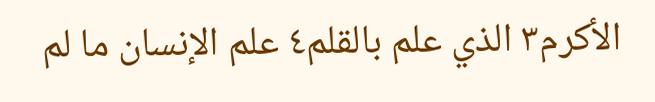الأكرم٣ الذي علم بالقلم٤ علم الإنسان ما لم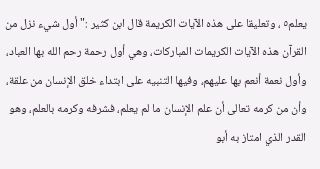يعلم٥ ، وتعليقا على هذه الآيات الكريمة قال ابن كثير :" أول شيء نزل من القرآن هذه الآيات الكريمات المباركات، وهي أول رحمة رحم الله بها العباد، وأول نعمة أنعم بها عليهم، وفيها التنبيه على ابتداء خلق الإنسان من علقة، وأن من كرمه تعالى أن علم الإنسان ما لم يعلم، فشرفه وكرمه بالعلم، وهو القدر الذي امتاز به أبو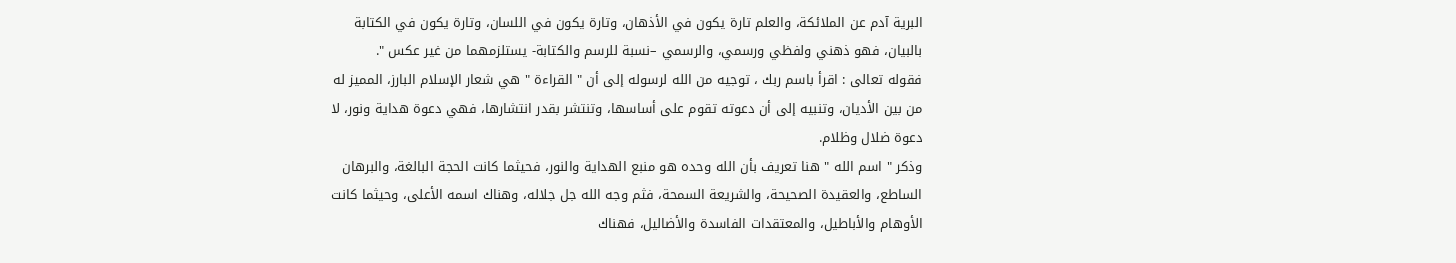البرية آدم عن الملائكة، والعلم تارة يكون في الأذهان، وتارة يكون في اللسان، وتارة يكون في الكتابة بالبيان، فهو ذهني ولفظي ورسمي، والرسمي –نسبة للرسم والكتابة- يستلزمهما من غير عكس ".
فقوله تعالى : اقرأ باسم ربك ، توجيه من الله لرسوله إلى أن " القراءة " هي شعار الإسلام البارز، المميز له من بين الأديان، وتنبيه إلى أن دعوته تقوم على أساسها، وتنتشر بقدر انتشارها، فهي دعوة هداية ونور، لا دعوة ضلال وظلام.
وذكر " اسم الله " هنا تعريف بأن الله وحده هو منبع الهداية والنور، فحيثما كانت الحجة البالغة، والبرهان الساطع، والعقيدة الصحيحة، والشريعة السمحة، فثم وجه الله جل جلاله، وهناك اسمه الأعلى، وحيثما كانت الأوهام والأباطيل، والمعتقدات الفاسدة والأضاليل، فهناك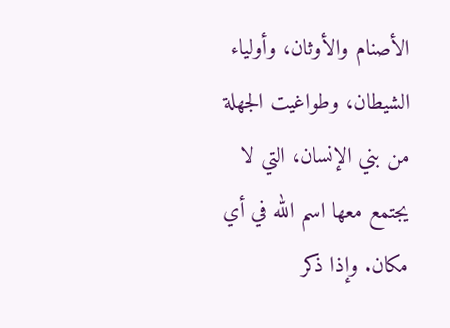الأصنام والأوثان، وأولياء الشيطان، وطواغيت الجهلة من بني الإنسان، التي لا يجتمع معها اسم الله في أي مكان. وإذا ذكر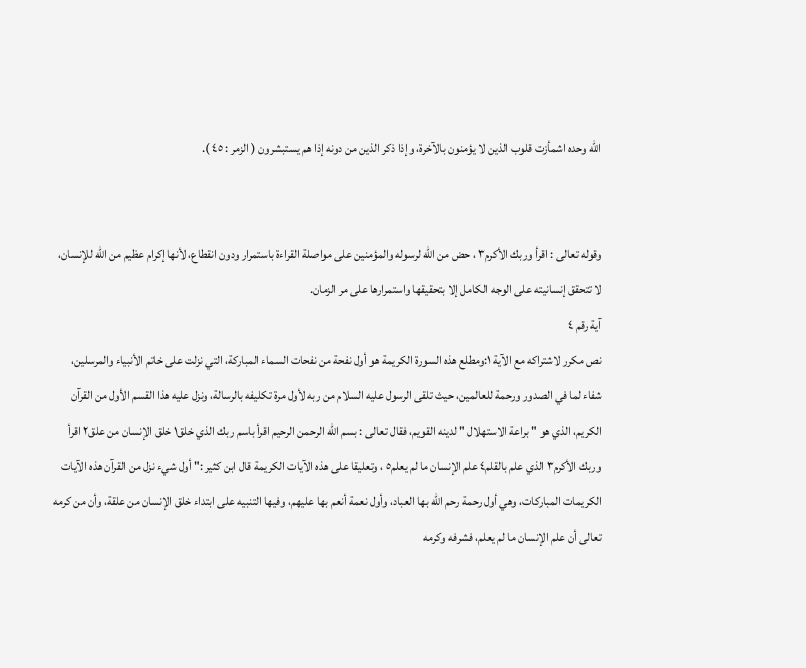الله وحده اشمأزت قلوب الذين لا يؤمنون بالآخرة، وإذا ذكر الذين من دونه إذا هم يستبشرون ( الزمر : ٤٥ ).


وقوله تعالى : اقرأ وربك الأكرم٣ ، حض من الله لرسوله والمؤمنين على مواصلة القراءة باستمرار ودون انقطاع، لأنها إكرام عظيم من الله للإنسان، لا تتحقق إنسانيته على الوجه الكامل إلا بتحقيقها واستمرارها على مر الزمان.
آية رقم ٤
نص مكرر لاشتراكه مع الآية ١:ومطلع هذه السورة الكريمة هو أول نفحة من نفحات السماء المباركة، التي نزلت على خاتم الأنبياء والمرسلين، شفاء لما في الصدور ورحمة للعالمين، حيث تلقى الرسول عليه السلام من ربه لأول مرة تكليفه بالرسالة، ونزل عليه هذا القسم الأول من القرآن الكريم، الذي هو " براعة الاستهلال " لدينه القويم، فقال تعالى : بسم الله الرحمن الرحيم اقرأ باسم ربك الذي خلق١ خلق الإنسان من علق٢ اقرأ وربك الأكرم٣ الذي علم بالقلم٤ علم الإنسان ما لم يعلم٥ ، وتعليقا على هذه الآيات الكريمة قال ابن كثير :" أول شيء نزل من القرآن هذه الآيات الكريمات المباركات، وهي أول رحمة رحم الله بها العباد، وأول نعمة أنعم بها عليهم، وفيها التنبيه على ابتداء خلق الإنسان من علقة، وأن من كرمه تعالى أن علم الإنسان ما لم يعلم، فشرفه وكرمه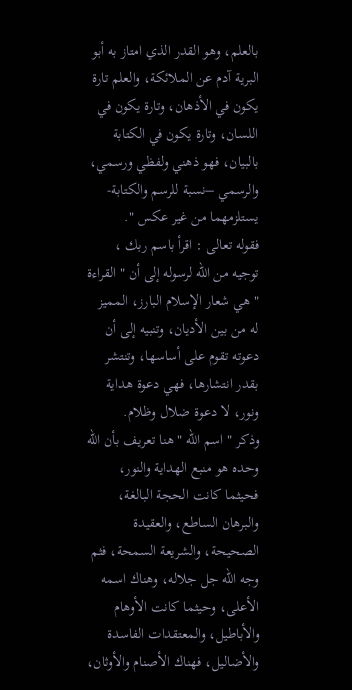بالعلم، وهو القدر الذي امتاز به أبو البرية آدم عن الملائكة، والعلم تارة يكون في الأذهان، وتارة يكون في اللسان، وتارة يكون في الكتابة بالبيان، فهو ذهني ولفظي ورسمي، والرسمي –نسبة للرسم والكتابة- يستلزمهما من غير عكس ".
فقوله تعالى : اقرأ باسم ربك ، توجيه من الله لرسوله إلى أن " القراءة " هي شعار الإسلام البارز، المميز له من بين الأديان، وتنبيه إلى أن دعوته تقوم على أساسها، وتنتشر بقدر انتشارها، فهي دعوة هداية ونور، لا دعوة ضلال وظلام.
وذكر " اسم الله " هنا تعريف بأن الله وحده هو منبع الهداية والنور، فحيثما كانت الحجة البالغة، والبرهان الساطع، والعقيدة الصحيحة، والشريعة السمحة، فثم وجه الله جل جلاله، وهناك اسمه الأعلى، وحيثما كانت الأوهام والأباطيل، والمعتقدات الفاسدة والأضاليل، فهناك الأصنام والأوثان،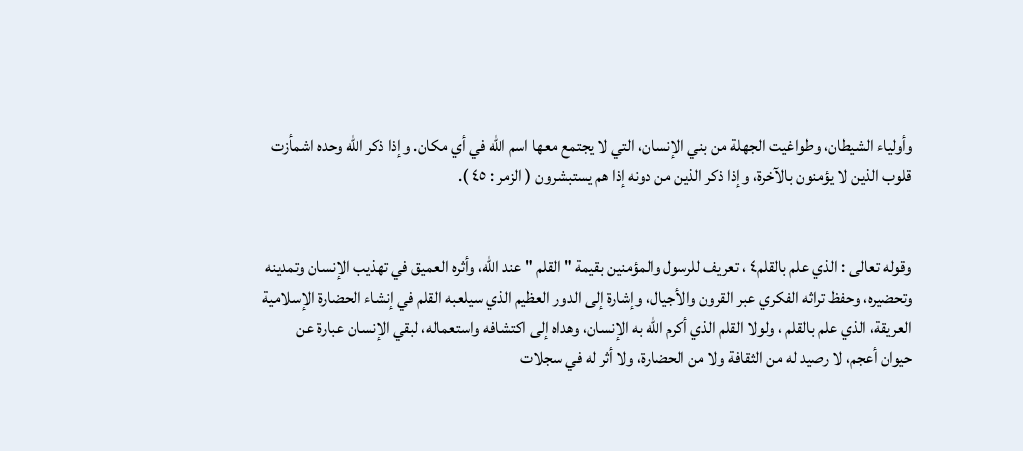وأولياء الشيطان، وطواغيت الجهلة من بني الإنسان، التي لا يجتمع معها اسم الله في أي مكان. وإذا ذكر الله وحده اشمأزت قلوب الذين لا يؤمنون بالآخرة، وإذا ذكر الذين من دونه إذا هم يستبشرون ( الزمر : ٤٥ ).


وقوله تعالى : الذي علم بالقلم٤ ، تعريف للرسول والمؤمنين بقيمة " القلم " عند الله، وأثره العميق في تهذيب الإنسان وتمدينه وتحضيره، وحفظ تراثه الفكري عبر القرون والأجيال، وإشارة إلى الدور العظيم الذي سيلعبه القلم في إنشاء الحضارة الإسلامية العريقة، الذي علم بالقلم ، ولولا القلم الذي أكرم الله به الإنسان، وهداه إلى اكتشافه واستعماله، لبقي الإنسان عبارة عن حيوان أعجم، لا رصيد له من الثقافة ولا من الحضارة، ولا أثر له في سجلات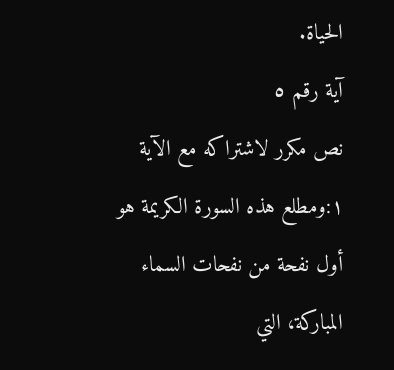الحياة.
آية رقم ٥
نص مكرر لاشتراكه مع الآية ١:ومطلع هذه السورة الكريمة هو أول نفحة من نفحات السماء المباركة، التي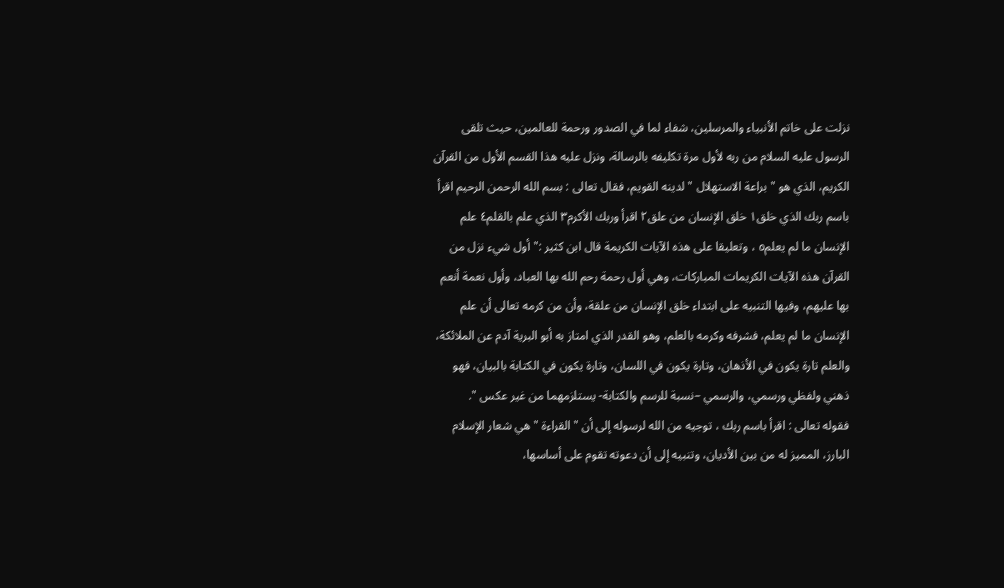نزلت على خاتم الأنبياء والمرسلين، شفاء لما في الصدور ورحمة للعالمين، حيث تلقى الرسول عليه السلام من ربه لأول مرة تكليفه بالرسالة، ونزل عليه هذا القسم الأول من القرآن الكريم، الذي هو " براعة الاستهلال " لدينه القويم، فقال تعالى : بسم الله الرحمن الرحيم اقرأ باسم ربك الذي خلق١ خلق الإنسان من علق٢ اقرأ وربك الأكرم٣ الذي علم بالقلم٤ علم الإنسان ما لم يعلم٥ ، وتعليقا على هذه الآيات الكريمة قال ابن كثير :" أول شيء نزل من القرآن هذه الآيات الكريمات المباركات، وهي أول رحمة رحم الله بها العباد، وأول نعمة أنعم بها عليهم، وفيها التنبيه على ابتداء خلق الإنسان من علقة، وأن من كرمه تعالى أن علم الإنسان ما لم يعلم، فشرفه وكرمه بالعلم، وهو القدر الذي امتاز به أبو البرية آدم عن الملائكة، والعلم تارة يكون في الأذهان، وتارة يكون في اللسان، وتارة يكون في الكتابة بالبيان، فهو ذهني ولفظي ورسمي، والرسمي –نسبة للرسم والكتابة- يستلزمهما من غير عكس ".
فقوله تعالى : اقرأ باسم ربك ، توجيه من الله لرسوله إلى أن " القراءة " هي شعار الإسلام البارز، المميز له من بين الأديان، وتنبيه إلى أن دعوته تقوم على أساسها،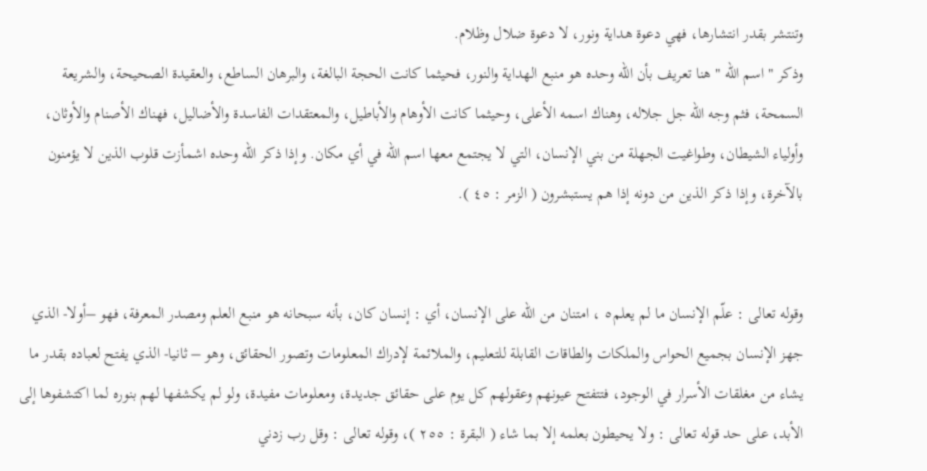وتنتشر بقدر انتشارها، فهي دعوة هداية ونور، لا دعوة ضلال وظلام.
وذكر " اسم الله " هنا تعريف بأن الله وحده هو منبع الهداية والنور، فحيثما كانت الحجة البالغة، والبرهان الساطع، والعقيدة الصحيحة، والشريعة السمحة، فثم وجه الله جل جلاله، وهناك اسمه الأعلى، وحيثما كانت الأوهام والأباطيل، والمعتقدات الفاسدة والأضاليل، فهناك الأصنام والأوثان، وأولياء الشيطان، وطواغيت الجهلة من بني الإنسان، التي لا يجتمع معها اسم الله في أي مكان. وإذا ذكر الله وحده اشمأزت قلوب الذين لا يؤمنون بالآخرة، وإذا ذكر الذين من دونه إذا هم يستبشرون ( الزمر : ٤٥ ).


وقوله تعالى : علّم الإنسان ما لم يعلم٥ ، امتنان من الله على الإنسان، أي : إنسان كان، بأنه سبحانه هو منبع العلم ومصدر المعرفة، فهو –أولا- الذي جهز الإنسان بجميع الحواس والملكات والطاقات القابلة للتعليم، والملائمة لإدراك المعلومات وتصور الحقائق، وهو – ثانيا- الذي يفتح لعباده بقدر ما يشاء من مغلقات الأسرار في الوجود، فتتفتح عيونهم وعقولهم كل يوم على حقائق جديدة، ومعلومات مفيدة، ولو لم يكشفها لهم بنوره لما اكتشفوها إلى الأبد، على حد قوله تعالى : ولا يحيطون بعلمه إلا بما شاء ( البقرة : ٢٥٥ )، وقوله تعالى : وقل رب زدني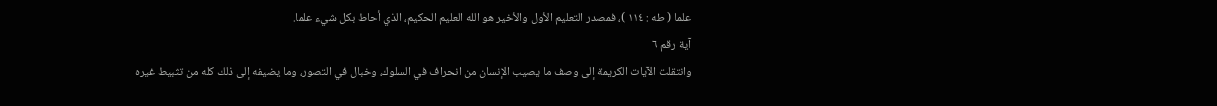علما ( طه : ١١٤ )، فمصدر التعليم الأول والأخير هو الله العليم الحكيم، الذي أحاط بكل شيء علما.
آية رقم ٦
وانتقلت الآيات الكريمة إلى وصف ما يصيب الإنسان من انحراف في السلوك، وخبال في التصور، وما يضيفه إلى ذلك كله من تثبيط غيره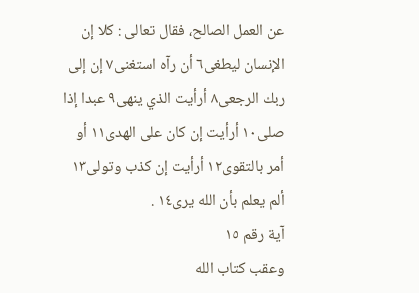عن العمل الصالح، فقال تعالى : كلا إن الإنسان ليطغى٦ أن رآه استغنى٧ إن إلى ربك الرجعى٨ أرأيت الذي ينهى٩ عبدا إذا صلى١٠ أرأيت إن كان على الهدى١١ أو أمر بالتقوى١٢ أرأيت إن كذب وتولى١٣ ألم يعلم بأن الله يرى١٤ .
آية رقم ١٥
وعقب كتاب الله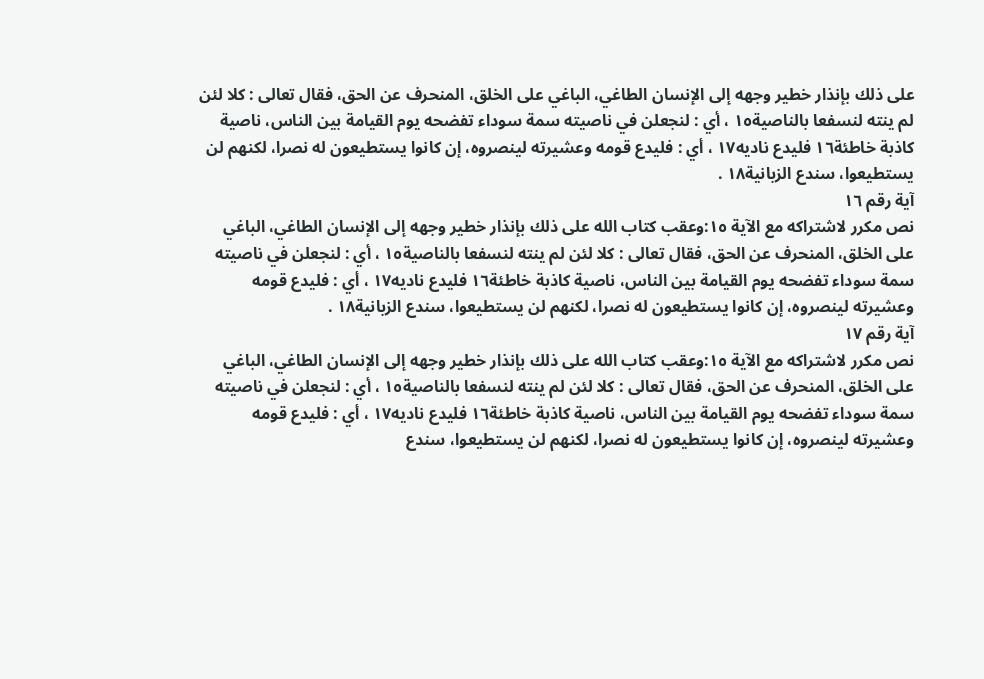على ذلك بإنذار خطير وجهه إلى الإنسان الطاغي، الباغي على الخلق، المنحرف عن الحق، فقال تعالى : كلا لئن لم ينته لنسفعا بالناصية١٥ ، أي : لنجعلن في ناصيته سمة سوداء تفضحه يوم القيامة بين الناس، ناصية كاذبة خاطئة١٦ فليدع ناديه١٧ ، أي : فليدع قومه وعشيرته لينصروه، إن كانوا يستطيعون له نصرا، لكنهم لن يستطيعوا، سندع الزبانية١٨ .
آية رقم ١٦
نص مكرر لاشتراكه مع الآية ١٥:وعقب كتاب الله على ذلك بإنذار خطير وجهه إلى الإنسان الطاغي، الباغي على الخلق، المنحرف عن الحق، فقال تعالى : كلا لئن لم ينته لنسفعا بالناصية١٥ ، أي : لنجعلن في ناصيته سمة سوداء تفضحه يوم القيامة بين الناس، ناصية كاذبة خاطئة١٦ فليدع ناديه١٧ ، أي : فليدع قومه وعشيرته لينصروه، إن كانوا يستطيعون له نصرا، لكنهم لن يستطيعوا، سندع الزبانية١٨ .
آية رقم ١٧
نص مكرر لاشتراكه مع الآية ١٥:وعقب كتاب الله على ذلك بإنذار خطير وجهه إلى الإنسان الطاغي، الباغي على الخلق، المنحرف عن الحق، فقال تعالى : كلا لئن لم ينته لنسفعا بالناصية١٥ ، أي : لنجعلن في ناصيته سمة سوداء تفضحه يوم القيامة بين الناس، ناصية كاذبة خاطئة١٦ فليدع ناديه١٧ ، أي : فليدع قومه وعشيرته لينصروه، إن كانوا يستطيعون له نصرا، لكنهم لن يستطيعوا، سندع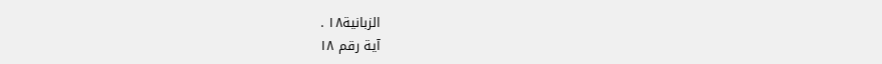الزبانية١٨ .
آية رقم ١٨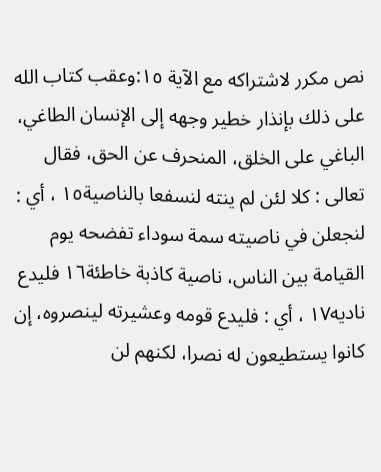نص مكرر لاشتراكه مع الآية ١٥:وعقب كتاب الله على ذلك بإنذار خطير وجهه إلى الإنسان الطاغي، الباغي على الخلق، المنحرف عن الحق، فقال تعالى : كلا لئن لم ينته لنسفعا بالناصية١٥ ، أي : لنجعلن في ناصيته سمة سوداء تفضحه يوم القيامة بين الناس، ناصية كاذبة خاطئة١٦ فليدع ناديه١٧ ، أي : فليدع قومه وعشيرته لينصروه، إن كانوا يستطيعون له نصرا، لكنهم لن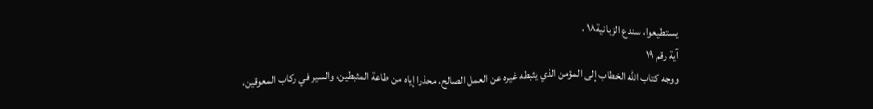يستطيعوا، سندع الزبانية١٨ .
آية رقم ١٩
ووجه كتاب الله الخطاب إلى المؤمن الذي يثبطه غيره عن العمل الصالح، محذرا إياه من طاعة المثبطين، والسير في ركاب المعوقين،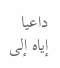داعيا إياه إلى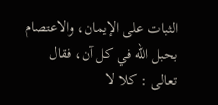الثبات على الإيمان، والاعتصام بحبل الله في كل آن، فقال تعالى : كلا لا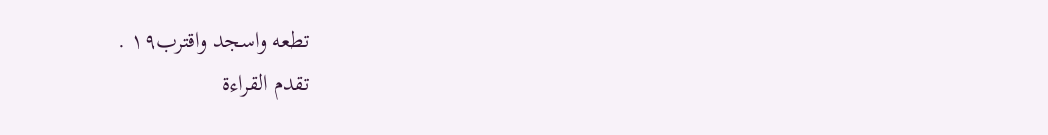تطعه واسجد واقترب١٩ .
تقدم القراءة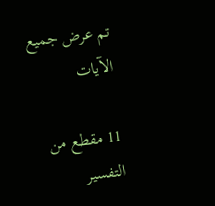تم عرض جميع الآيات

11 مقطع من التفسير